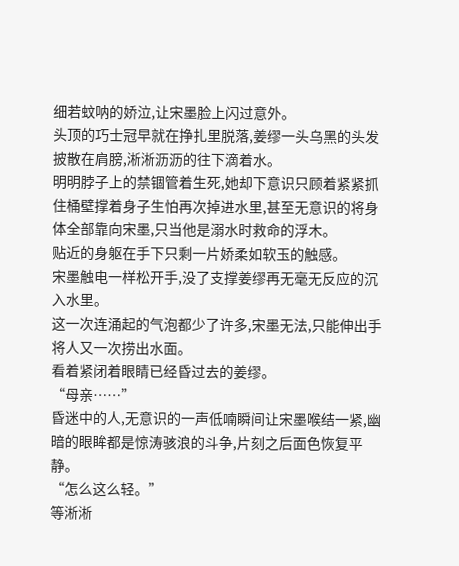细若蚊呐的娇泣,让宋墨脸上闪过意外。
头顶的巧士冠早就在挣扎里脱落,姜缪一头乌黑的头发披散在肩膀,淅淅沥沥的往下滴着水。
明明脖子上的禁锢管着生死,她却下意识只顾着紧紧抓住桶壁撑着身子生怕再次掉进水里,甚至无意识的将身体全部靠向宋墨,只当他是溺水时救命的浮木。
贴近的身躯在手下只剩一片娇柔如软玉的触感。
宋墨触电一样松开手,没了支撑姜缪再无毫无反应的沉入水里。
这一次连涌起的气泡都少了许多,宋墨无法,只能伸出手将人又一次捞出水面。
看着紧闭着眼睛已经昏过去的姜缪。
“母亲……”
昏迷中的人,无意识的一声低喃瞬间让宋墨喉结一紧,幽暗的眼眸都是惊涛骇浪的斗争,片刻之后面色恢复平静。
“怎么这么轻。”
等淅淅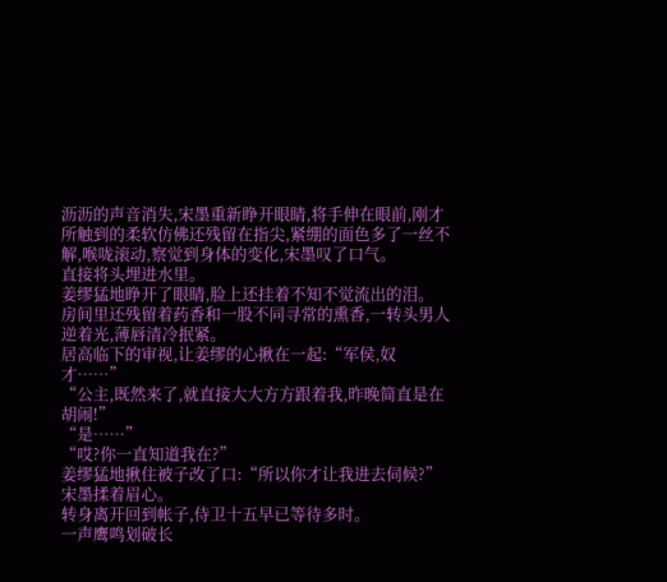沥沥的声音消失,宋墨重新睁开眼睛,将手伸在眼前,刚才所触到的柔软仿佛还残留在指尖,紧绷的面色多了一丝不解,喉咙滚动,察觉到身体的变化,宋墨叹了口气。
直接将头埋进水里。
姜缪猛地睁开了眼睛,脸上还挂着不知不觉流出的泪。
房间里还残留着药香和一股不同寻常的熏香,一转头男人逆着光,薄唇清冷抿紧。
居高临下的审视,让姜缪的心揪在一起:“军侯,奴才……”
“公主,既然来了,就直接大大方方跟着我,昨晚简直是在胡闹!”
“是……”
“哎?你一直知道我在?”
姜缪猛地揪住被子改了口:“所以你才让我进去伺候?”
宋墨揉着眉心。
转身离开回到帐子,侍卫十五早已等待多时。
一声鹰鸣划破长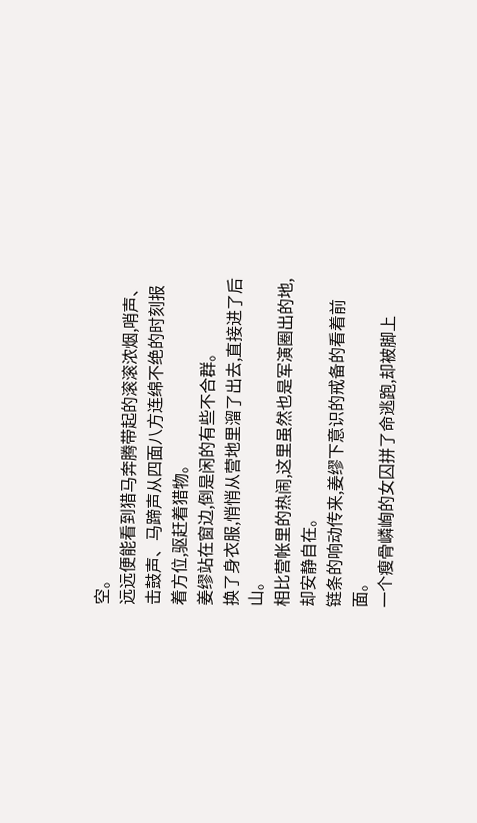空。
远远便能看到猎马奔腾带起的滚滚浓烟,哨声、击鼓声、马蹄声从四面八方连绵不绝的时刻报着方位,驱赶着猎物。
姜缪站在窗边,倒是闲的有些不合群。
换了身衣服,悄悄从营地里溜了出去,直接进了后山。
相比营帐里的热闹,这里虽然也是军演圈出的地,却安静自在。
链条的响动传来,姜缪下意识的戒备的看着前面。
一个瘦骨嶙峋的女囚拼了命逃跑,却被脚上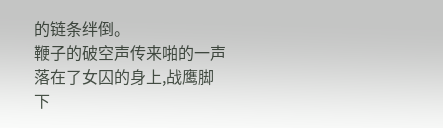的链条绊倒。
鞭子的破空声传来啪的一声落在了女囚的身上,战鹰脚下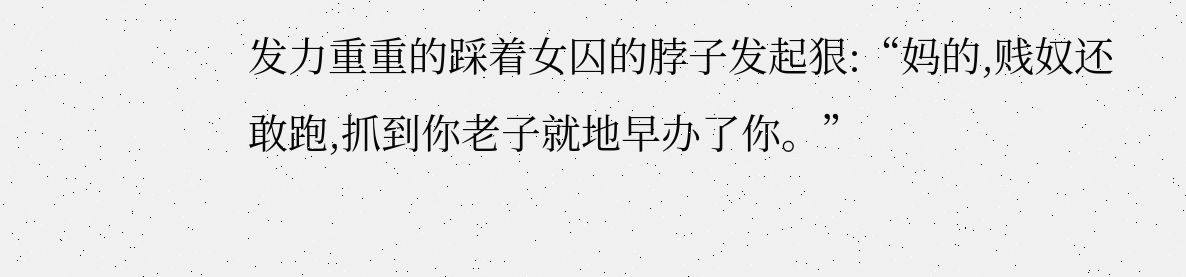发力重重的踩着女囚的脖子发起狠:“妈的,贱奴还敢跑,抓到你老子就地早办了你。”